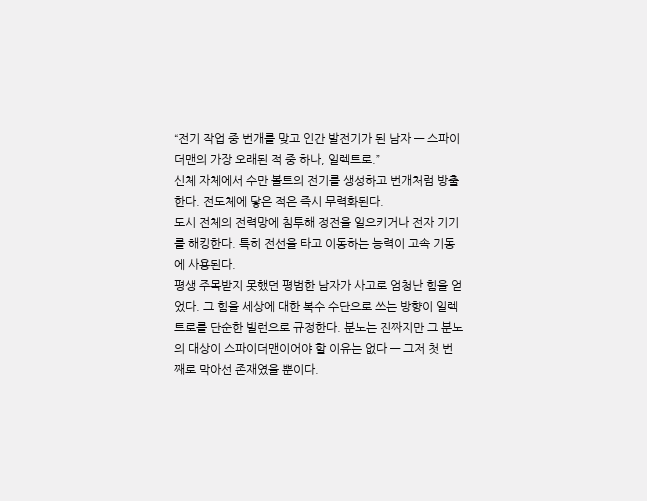“전기 작업 중 번개를 맞고 인간 발전기가 된 남자 — 스파이더맨의 가장 오래된 적 중 하나, 일렉트로.”
신체 자체에서 수만 볼트의 전기를 생성하고 번개처럼 방출한다. 전도체에 닿은 적은 즉시 무력화된다.
도시 전체의 전력망에 침투해 정전을 일으키거나 전자 기기를 해킹한다. 특히 전선을 타고 이동하는 능력이 고속 기동에 사용된다.
평생 주목받지 못했던 평범한 남자가 사고로 엄청난 힘을 얻었다. 그 힘을 세상에 대한 복수 수단으로 쓰는 방향이 일렉트로를 단순한 빌런으로 규정한다. 분노는 진짜지만 그 분노의 대상이 스파이더맨이어야 할 이유는 없다 — 그저 첫 번째로 막아선 존재였을 뿐이다.